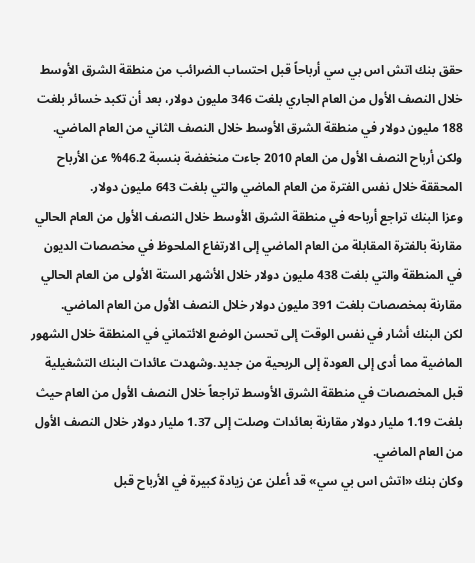حقق بنك اتش اس بي سي أرباحاً قبل احتساب الضرائب من منطقة الشرق الأوسط خلال النصف الأول من العام الجاري بلغت 346 مليون دولار، بعد أن تكبد خسائر بلغت 188 مليون دولار في منطقة الشرق الأوسط خلال النصف الثاني من العام الماضي. ولكن أرباح النصف الأول من العام 2010 جاءت منخفضة بنسبة 46.2% عن الأرباح المحققة خلال نفس الفترة من العام الماضي والتي بلغت 643 مليون دولار.
وعزا البنك تراجع أرباحه في منطقة الشرق الأوسط خلال النصف الأول من العام الحالي مقارنة بالفترة المقابلة من العام الماضي إلى الارتفاع الملحوظ في مخصصات الديون في المنطقة والتي بلغت 438 مليون دولار خلال الأشهر الستة الأولى من العام الحالي مقارنة بمخصصات بلغت 391 مليون دولار خلال النصف الأول من العام الماضي.
لكن البنك أشار في نفس الوقت إلى تحسن الوضع الائتماني في المنطقة خلال الشهور الماضية مما أدى إلى العودة إلى الربحية من جديد.وشهدت عائدات البنك التشغيلية قبل المخصصات في منطقة الشرق الأوسط تراجعاً خلال النصف الأول من العام حيث بلغت 1.19 مليار دولار مقارنة بعائدات وصلت إلى 1.37 مليار دولار خلال النصف الأول من العام الماضي.
وكان بنك «اتش اس بي سي» قد أعلن عن زيادة كبيرة في الأرباح قبل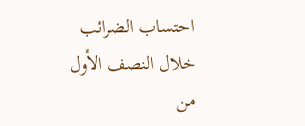احتساب الضرائب خلال النصف الأول من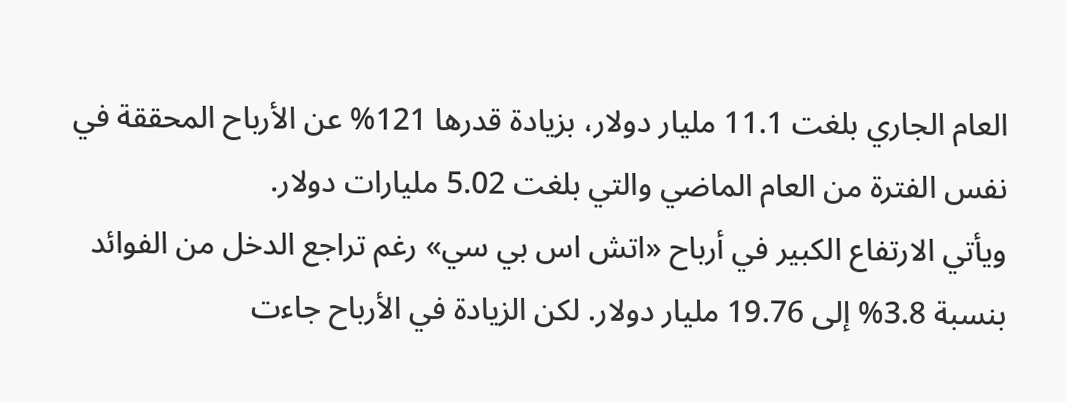العام الجاري بلغت 11.1 مليار دولار، بزيادة قدرها 121% عن الأرباح المحققة في نفس الفترة من العام الماضي والتي بلغت 5.02 مليارات دولار.
ويأتي الارتفاع الكبير في أرباح «اتش اس بي سي» رغم تراجع الدخل من الفوائد بنسبة 3.8% إلى 19.76 مليار دولار. لكن الزيادة في الأرباح جاءت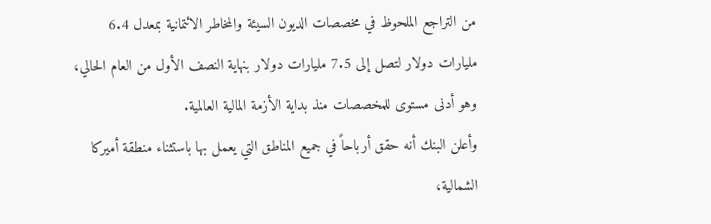من التراجع الملحوظ في مخصصات الديون السيئة والمخاطر الائتمانية بمعدل 6.4 مليارات دولار لتصل إلى 7.5 مليارات دولار بنهاية النصف الأول من العام الحالي، وهو أدنى مستوى للمخصصات منذ بداية الأزمة المالية العالمية.
وأعلن البنك أنه حقق أرباحاً في جميع المناطق التي يعمل بها باستثناء منطقة أميركا الشمالية،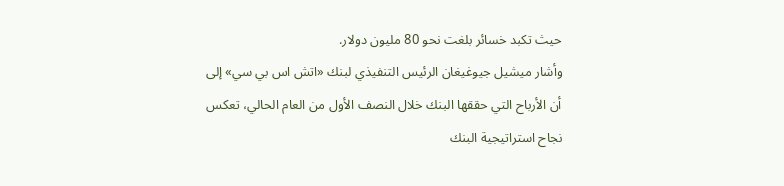حيث تكبد خسائر بلغت نحو 80 مليون دولار.
وأشار ميشيل جيوغيغان الرئيس التنفيذي لبنك «اتش اس بي سي» إلى أن الأرباح التي حققها البنك خلال النصف الأول من العام الحالي، تعكس نجاح استراتيجية البنك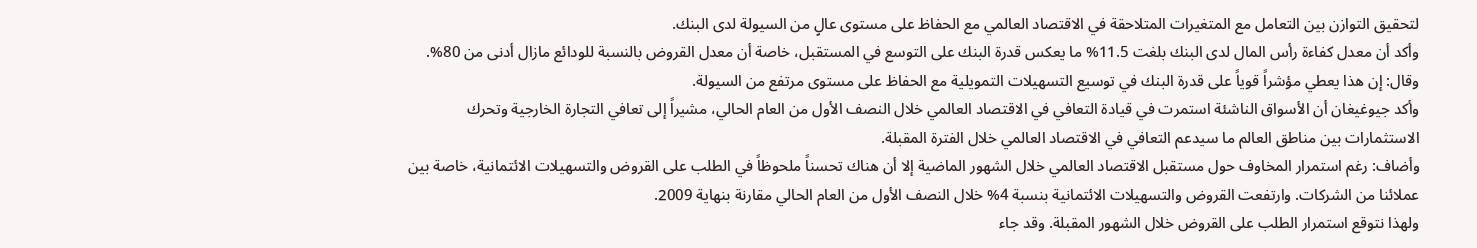لتحقيق التوازن بين التعامل مع المتغيرات المتلاحقة في الاقتصاد العالمي مع الحفاظ على مستوى عالٍ من السيولة لدى البنك.
وأكد أن معدل كفاءة رأس المال لدى البنك بلغت 11.5% ما يعكس قدرة البنك على التوسع في المستقبل، خاصة أن معدل القروض بالنسبة للودائع مازال أدنى من 80%. وقال: إن هذا يعطي مؤشراً قوياً على قدرة البنك في توسيع التسهيلات التمويلية مع الحفاظ على مستوى مرتفع من السيولة.
وأكد جيوغيغان أن الأسواق الناشئة استمرت في قيادة التعافي في الاقتصاد العالمي خلال النصف الأول من العام الحالي، مشيراً إلى تعافي التجارة الخارجية وتحرك الاستثمارات بين مناطق العالم ما سيدعم التعافي في الاقتصاد العالمي خلال الفترة المقبلة.
وأضاف: رغم استمرار المخاوف حول مستقبل الاقتصاد العالمي خلال الشهور الماضية إلا أن هناك تحسناً ملحوظاً في الطلب على القروض والتسهيلات الائتمانية، خاصة بين عملائنا من الشركات. وارتفعت القروض والتسهيلات الائتمانية بنسبة 4% خلال النصف الأول من العام الحالي مقارنة بنهاية 2009.
ولهذا نتوقع استمرار الطلب على القروض خلال الشهور المقبلة. وقد جاء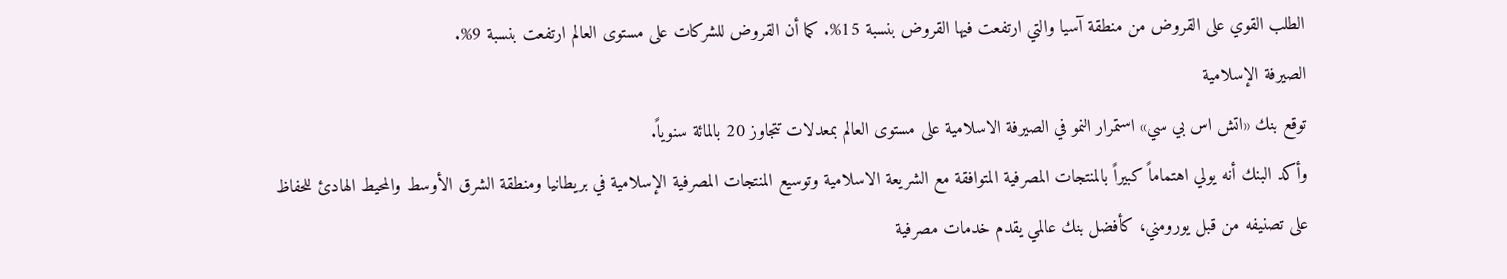الطلب القوي على القروض من منطقة آسيا والتي ارتفعت فيها القروض بنسبة 15%. كما أن القروض للشركات على مستوى العالم ارتفعت بنسبة 9%.
الصيرفة الإسلامية
توقع بنك «اتش اس بي سي» استمرار النمو في الصيرفة الاسلامية على مستوى العالم بمعدلات تتجاوز 20 بالمائة سنوياً.
وأكد البنك أنه يولي اهتماماً كبيراً بالمنتجات المصرفية المتوافقة مع الشريعة الاسلامية وتوسيع المنتجات المصرفية الإسلامية في بريطانيا ومنطقة الشرق الأوسط والمحيط الهادئ للحفاظ على تصنيفه من قبل يورومني، كأفضل بنك عالمي يقدم خدمات مصرفية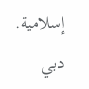إسلامية.
دبي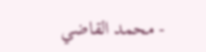- محمد القاضي